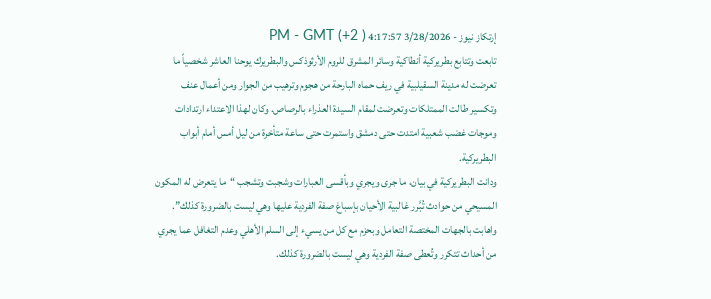إرتكاز نيوز - 3/28/2026 4:17:57 PM - GMT (+2 )
تابعت وتتابع بطريركية أنطاكية وسائر المشرق للروم الأرثوذكس والبطريرك يوحنا العاشر شخصياً ما تعرضت له مدينة السقيلبية في ريف حماه البارحة من هجوم وترهيب من الجوار ومن أعمال عنف وتكسير طالت الممتلكات وتعرضت لمقام السيدة العذراء بالرصاص. وكان لهذا الاعتداء ارتدادات وموجات غضب شعبية امتدت حتى دمشق واستمرت حتى ساعة متأخرة من ليل أمس أمام أبواب البطريركية.
ودانت البطريركية في بيان، ما جرى ويجري وبأقسى العبارات وشجبت وتشجب “ما يتعرض له المكون المسيحي من حوادث تُبَّرر غالبية الأحيان بإسباغ صفة الفردية عليها وهي ليست بالضرورة كذلك”. واهابت بالجهات المختصة التعامل وبحزم مع كل من يسيء إلى السلم الأهلي وعدم التغافل عما يجري من أحداث تتكرر وتُعطى صفة الفردية وهي ليست بالضرورة كذلك.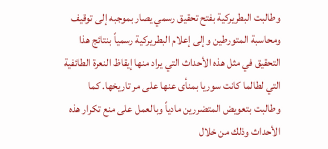وطالبت البطريركية بفتح تحقيق رسمي يصار بموجبه إلى توقيف ومحاسبة المتورطين وإلى إعلام البطريركية رسمياً بنتائج هذا التحقيق في مثل هذه الأحداث التي يراد منها إيقاظ النعرة الطائفية التي لطالما كانت سوريا بمنأى عنها على مر تاريخها. كما وطالبت بتعويض المتضررين مادياً وبالعمل على منع تكرار هذه الأحداث وذلك من خلال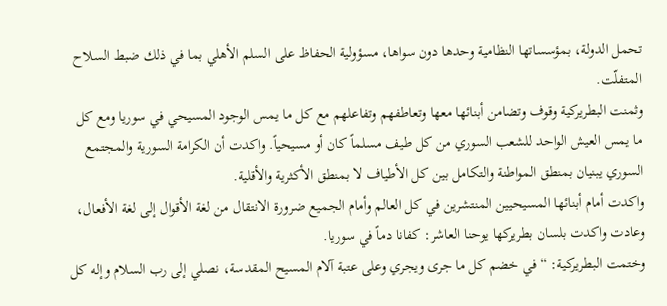تحمل الدولة، بمؤسساتها النظامية وحدها دون سواها، مسؤولية الحفاظ على السلم الأهلي بما في ذلك ضبط السلاح المتفلّت.
وثمنت البطريركية وقوف وتضامن أبنائها معها وتعاطفهم وتفاعلهم مع كل ما يمس الوجود المسيحي في سوريا ومع كل ما يمس العيش الواحد للشعب السوري من كل طيف مسلماً كان أو مسيحياً. واكدت أن الكرامة السورية والمجتمع السوري يبنيان بمنطق المواطنة والتكامل بين كل الأطياف لا بمنطق الأكثرية والأقلية.
واكدت أمام أبنائها المسيحيين المنتشرين في كل العالم وأمام الجميع ضرورة الانتقال من لغة الأقوال إلى لغة الأفعال، وعادت واكدت بلسان بطريركها يوحنا العاشر: كفانا دماً في سوريا.
وختمت البطريركية: “في خضم كل ما جرى ويجري وعلى عتبة آلام المسيح المقدسة، نصلي إلى رب السلام وإله كل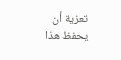تعزية أن يحفظ هذا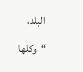البلد، “وكلها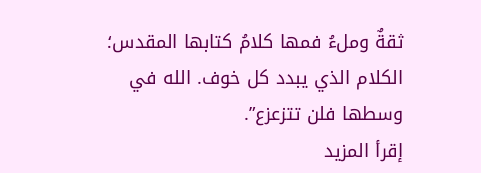ثقةٌ وملءُ فمها كلامُ كتابها المقدس؛ الكلام الذي يبدد كل خوف. الله في وسطها فلن تتزعزع”.
إقرأ المزيد